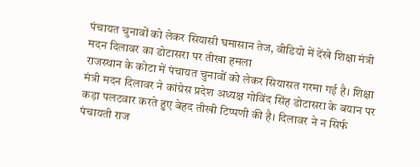पंचायत चुनावों को लेकर सियासी घमासान तेज, वीडियो में देंखे शिक्षा मंत्री मदन दिलावर का डोटासरा पर तीखा हमला
राजस्थान के कोटा में पंचायत चुनावों को लेकर सियासत गरमा गई है। शिक्षा मंत्री मदन दिलावर ने कांग्रेस प्रदेश अध्यक्ष गोविंद सिंह डोटासरा के बयान पर कड़ा पलटवार करते हुए बेहद तीखी टिप्पणी की है। दिलावर ने न सिर्फ पंचायती राज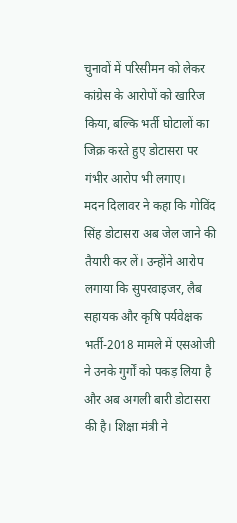चुनावों में परिसीमन को लेकर कांग्रेस के आरोपों को खारिज किया, बल्कि भर्ती घोटालों का जिक्र करते हुए डोटासरा पर गंभीर आरोप भी लगाए।
मदन दिलावर ने कहा कि गोविंद सिंह डोटासरा अब जेल जाने की तैयारी कर लें। उन्होंने आरोप लगाया कि सुपरवाइजर, लैब सहायक और कृषि पर्यवेक्षक भर्ती-2018 मामले में एसओजी ने उनके गुर्गों को पकड़ लिया है और अब अगली बारी डोटासरा की है। शिक्षा मंत्री ने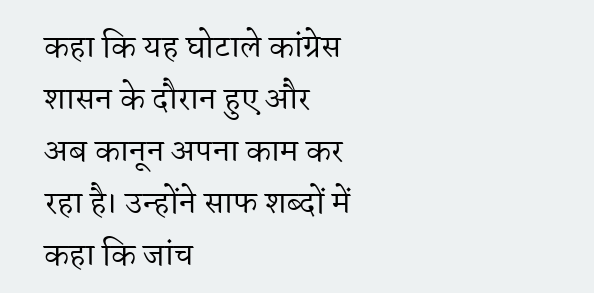कहा कि यह घोटाले कांग्रेस शासन के दौरान हुए और अब कानून अपना काम कर रहा है। उन्होंने साफ शब्दों में कहा कि जांच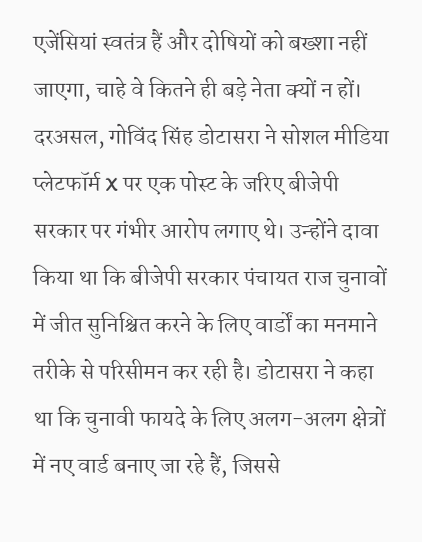एजेंसियां स्वतंत्र हैं और दोषियों को बख्शा नहीं जाएगा, चाहे वे कितने ही बड़े नेता क्यों न हों।
दरअसल, गोविंद सिंह डोटासरा ने सोशल मीडिया प्लेटफॉर्म X पर एक पोस्ट के जरिए बीजेपी सरकार पर गंभीर आरोप लगाए थे। उन्होंने दावा किया था कि बीजेपी सरकार पंचायत राज चुनावों में जीत सुनिश्चित करने के लिए वार्डों का मनमाने तरीके से परिसीमन कर रही है। डोटासरा ने कहा था कि चुनावी फायदे के लिए अलग-अलग क्षेत्रों में नए वार्ड बनाए जा रहे हैं, जिससे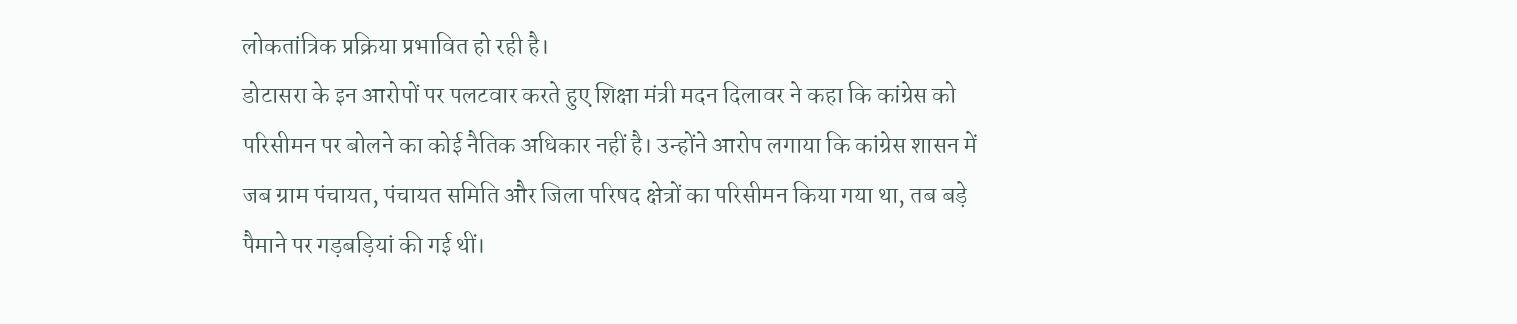लोकतांत्रिक प्रक्रिया प्रभावित हो रही है।
डोटासरा के इन आरोपों पर पलटवार करते हुए शिक्षा मंत्री मदन दिलावर ने कहा कि कांग्रेस को परिसीमन पर बोलने का कोई नैतिक अधिकार नहीं है। उन्होंने आरोप लगाया कि कांग्रेस शासन में जब ग्राम पंचायत, पंचायत समिति और जिला परिषद क्षेत्रों का परिसीमन किया गया था, तब बड़े पैमाने पर गड़बड़ियां की गई थीं।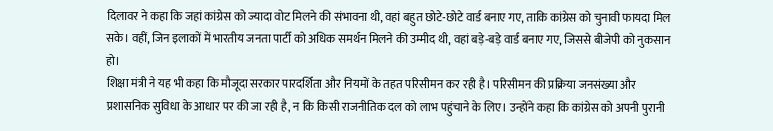दिलावर ने कहा कि जहां कांग्रेस को ज्यादा वोट मिलने की संभावना थी, वहां बहुत छोटे-छोटे वार्ड बनाए गए, ताकि कांग्रेस को चुनावी फायदा मिल सके। वहीं, जिन इलाकों में भारतीय जनता पार्टी को अधिक समर्थन मिलने की उम्मीद थी, वहां बड़े-बड़े वार्ड बनाए गए, जिससे बीजेपी को नुकसान हो।
शिक्षा मंत्री ने यह भी कहा कि मौजूदा सरकार पारदर्शिता और नियमों के तहत परिसीमन कर रही है। परिसीमन की प्रक्रिया जनसंख्या और प्रशासनिक सुविधा के आधार पर की जा रही है, न कि किसी राजनीतिक दल को लाभ पहुंचाने के लिए। उन्होंने कहा कि कांग्रेस को अपनी पुरानी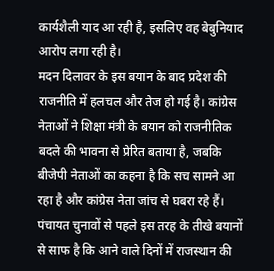कार्यशैली याद आ रही है, इसलिए वह बेबुनियाद आरोप लगा रही है।
मदन दिलावर के इस बयान के बाद प्रदेश की राजनीति में हलचल और तेज हो गई है। कांग्रेस नेताओं ने शिक्षा मंत्री के बयान को राजनीतिक बदले की भावना से प्रेरित बताया है, जबकि बीजेपी नेताओं का कहना है कि सच सामने आ रहा है और कांग्रेस नेता जांच से घबरा रहे हैं।
पंचायत चुनावों से पहले इस तरह के तीखे बयानों से साफ है कि आने वाले दिनों में राजस्थान की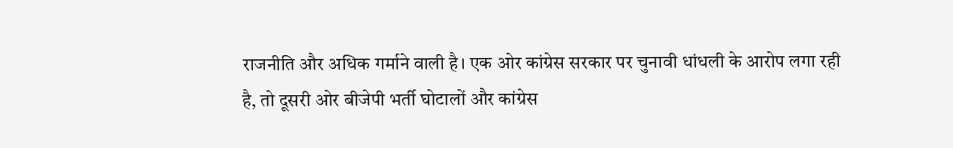राजनीति और अधिक गर्माने वाली है। एक ओर कांग्रेस सरकार पर चुनावी धांधली के आरोप लगा रही है, तो दूसरी ओर बीजेपी भर्ती घोटालों और कांग्रेस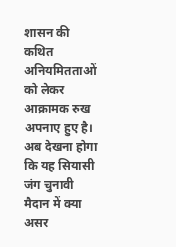शासन की कथित अनियमितताओं को लेकर आक्रामक रुख अपनाए हुए है। अब देखना होगा कि यह सियासी जंग चुनावी मैदान में क्या असर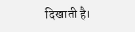दिखाती है।